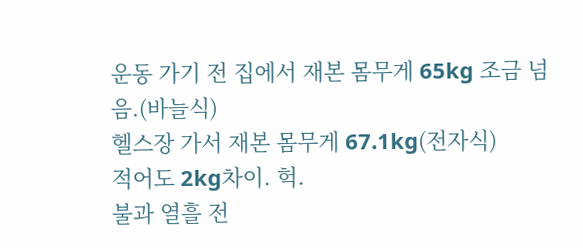운동 가기 전 집에서 재본 몸무게 65kg 조금 넘음.(바늘식)
헬스장 가서 재본 몸무게 67.1kg(전자식)
적어도 2kg차이. 헉.
불과 열흘 전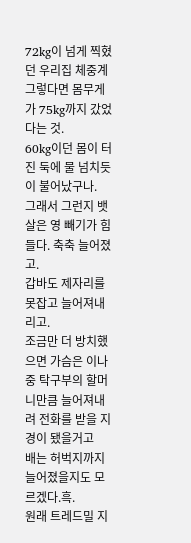72kg이 넘게 찍혔던 우리집 체중계
그렇다면 몸무게가 75kg까지 갔었다는 것.
60kg이던 몸이 터진 둑에 물 넘치듯이 불어났구나.
그래서 그런지 뱃살은 영 빼기가 힘들다. 축축 늘어졌고.
갑바도 제자리를 못잡고 늘어져내리고.
조금만 더 방치했으면 가슴은 이나중 탁구부의 할머니만큼 늘어져내려 전화를 받을 지경이 됐을거고
배는 허벅지까지 늘어졌을지도 모르겠다.흑.
원래 트레드밀 지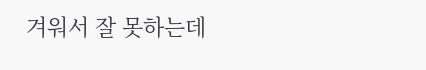겨워서 잘 못하는데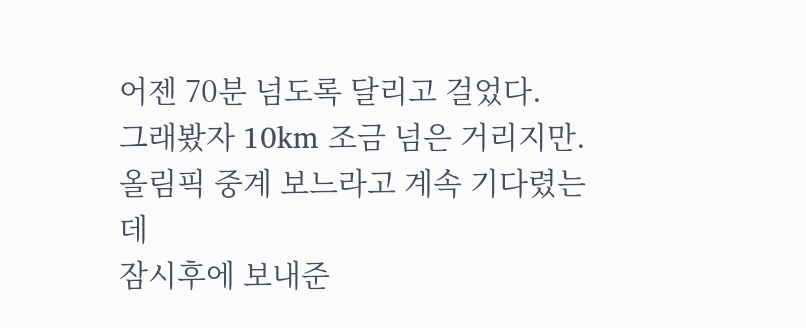어젠 70분 넘도록 달리고 걸었다.
그래봤자 10km 조금 넘은 거리지만.
올림픽 중계 보느라고 계속 기다렸는데
잠시후에 보내준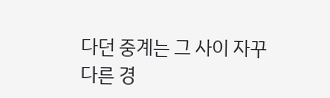다던 중계는 그 사이 자꾸 다른 경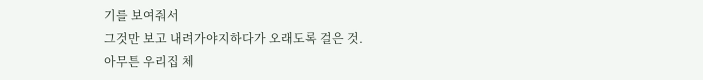기를 보여줘서
그것만 보고 내려가야지하다가 오래도록 걸은 것.
아무튼 우리집 체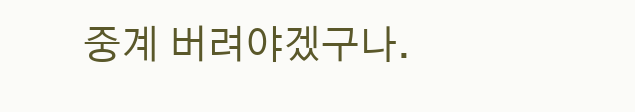중계 버려야겠구나.